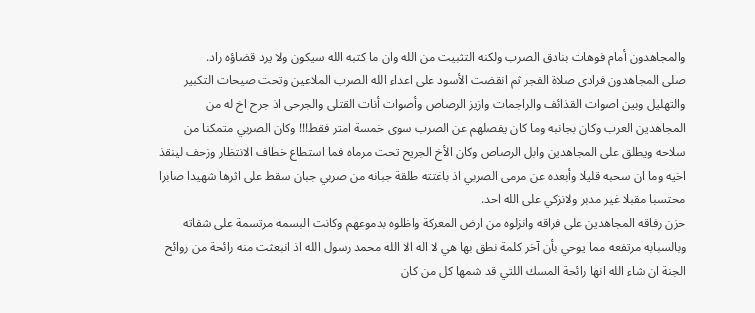والمجاهدون أمام فوهات بنادق الصرب ولكنه التثبيت من الله وان ما كتبه الله سيكون ولا يرد قضاؤه راد.
صلى المجاهدون فرادى صلاة الفجر ثم انقضت الأسود على اعداء الله الصرب الملاعين وتحت صيحات التكبير والتهليل وبين اصوات القذائف والراجمات وازيز الرصاص وأصوات أنات القتلى والجرحى اذ جرح اخ له من المجاهدين العرب وكان بجانبه وما كان يفصلهم عن الصرب سوى خمسة امتر فقط!!! وكان الصربي متمكنا من سلاحه ويطلق على المجاهدين وابل الرصاص وكان الأخ الجريح تحت مرماه فما استطاع خطاف الانتظار وزحف لينقذ اخيه وما ان سحبه قليلا وأبعده عن مرمى الصربي اذ باغتته طلقة جبانه من صربي جبان سقط على اثرها شهيدا صابرا محتسبا مقبلا غير مدبر ولانزكي على الله احد.
حزن رفاقه المجاهدين على فراقه وانزلوه من ارض المعركة واظلوه بدموعهم وكانت البسمه مرتسمة على شفاته وبالسبابه مرتفعه مما يوحي بأن آخر كلمة نطق بها هي لا اله الا الله محمد رسول الله اذ انبعثت منه رائحة من روائح الجنة ان شاء الله انها رائحة المسك اللتي قد شمها كل من كان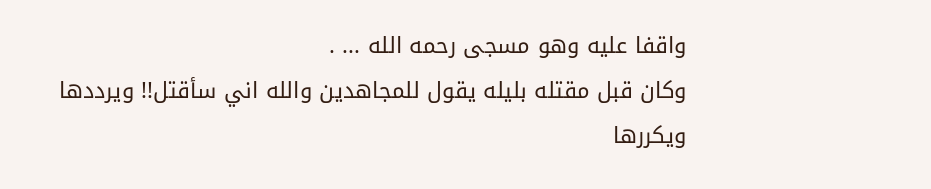واقفا عليه وهو مسجى رحمه الله ... .
وكان قبل مقتله بليله يقول للمجاهدين والله اني سأقتل!! ويرددها ويكررها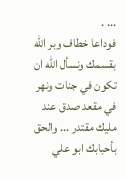... .
فوداعا خطاف وبر الله بقسمك ونسأل الله ان تكون في جنات ونهر في مقعد صدق عند مليك مقتدر ... والحق بأحبابك ابو علي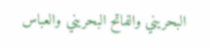البحريني والفاتح البحريني والعباس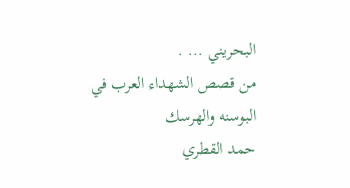البحريني ... .
من قصص الشهداء العرب في البوسنه والهرسك
حمد القطري